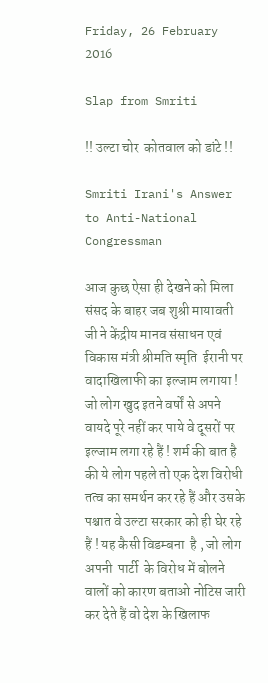Friday, 26 February 2016

Slap from Smriti

!! उल्टा चोर  कोतवाल को डांटे !!

Smriti Irani's Answer to Anti-National Congressman

आज कुछ ऐसा ही देखने को मिला संसद के बाहर जब शुश्री मायावती जी ने केंद्रीय मानव संसाधन एवं विकास मंत्री श्रीमति स्मृति  ईरानी पर  वादाखिलाफी का इल्जाम लगाया ! जो लोग खुद इतने वर्षों से अपने वायदे पूरे नहीं कर पाये वे दूसरों पर इल्जाम लगा रहे हैं ! शर्म की बात है की ये लोग पहले तो एक देश विरोधी तत्व का समर्थन कर रहे हैं और उसके पश्चात वे उल्टा सरकार को ही घेर रहे हैं ! यह कैसी विडम्बना  है , जो लोग अपनी  पार्टी  के विरोध में बोलने वालों को कारण बताओ नोटिस जारी कर देते हैं वो देश के खिलाफ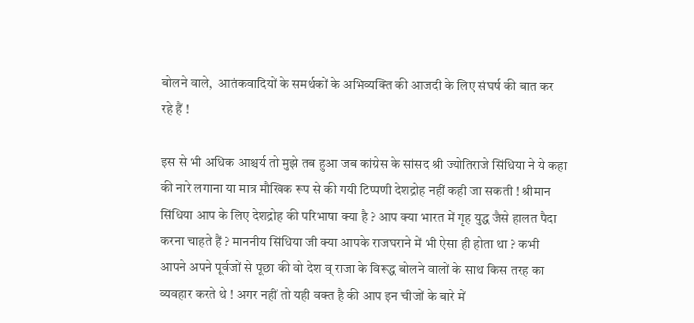बोलने वाले,  आतंकवादियों के समर्थकों के अभिव्यक्ति की आजदी के लिए संघर्ष की बात कर रहे हैं !

इस से भी अधिक आश्चर्य तो मुझे तब हुआ जब कांग्रेस के सांसद श्री ज्योतिराजे सिंधिया ने ये कहा की नारे लगाना या मात्र मौखिक रूप से की गयी टिप्पणी देशद्रोह नहीं कही जा सकती ! श्रीमान सिंधिया आप के लिए देशद्रोह की परिभाषा क्या है ? आप क्या भारत में गृह युद्ध जैसे हालत पैदा करना चाहते हैं ? माननीय सिंधिया जी क्या आपके राजघराने में भी ऐसा ही होता था ? कभी आपने अपने पूर्वजों से पूछा की वो देश व् राजा के विरूद्ध बोलने वालों के साथ किस तरह का व्यवहार करते थे ! अगर नहीं तो यही वक्त है की आप इन चीजों के बारे में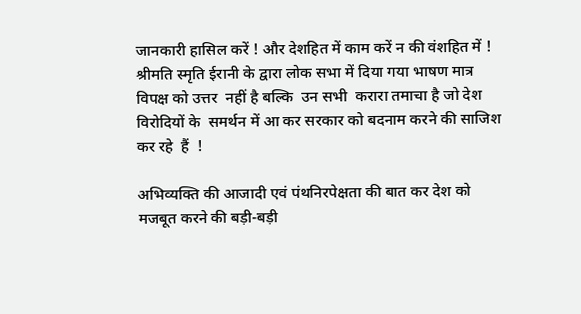जानकारी हासिल करें ! और देशहित में काम करें न की वंशहित में !
श्रीमति स्मृति ईरानी के द्वारा लोक सभा में दिया गया भाषण मात्र  विपक्ष को उत्तर  नहीं है बल्कि  उन सभी  करारा तमाचा है जो देश विरोदियों के  समर्थन में आ कर सरकार को बदनाम करने की साजिश कर रहे  हैं  !

अभिव्यक्ति की आजादी एवं पंथनिरपेक्षता की बात कर देश को मजबूत करने की बड़ी-बड़ी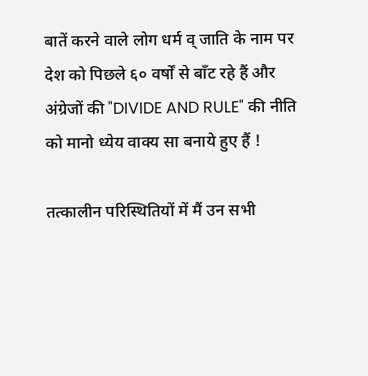बातें करने वाले लोग धर्म व् जाति के नाम पर देश को पिछले ६० वर्षों से बाँट रहे हैं और अंग्रेजों की "DIVIDE AND RULE" की नीति को मानो ध्येय वाक्य सा बनाये हुए हैं !

तत्कालीन परिस्थितियों में मैं उन सभी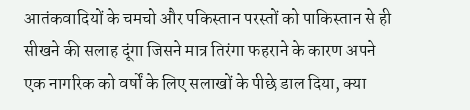आतंकवादियों के चमचो और पकिस्तान परस्तों को पाकिस्तान से ही सीखने की सलाह दूंगा जिसने मात्र तिरंगा फहराने के कारण अपने एक नागरिक को वर्षों के लिए सलाखों के पीछे डाल दिया, क्या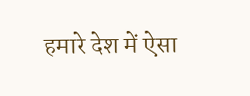हमारे देश में ऐसा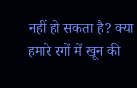नहीं हो सकता है? क्या हमारे रगों में खून की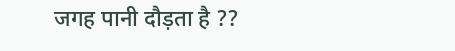जगह पानी दौड़ता है ??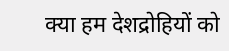क्या हम देशद्रोहियों को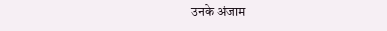उनके अंजाम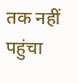तक नहीं पहुंचा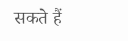सकते हैं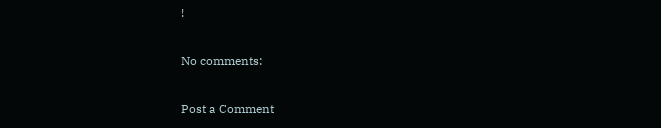!

No comments:

Post a Comment